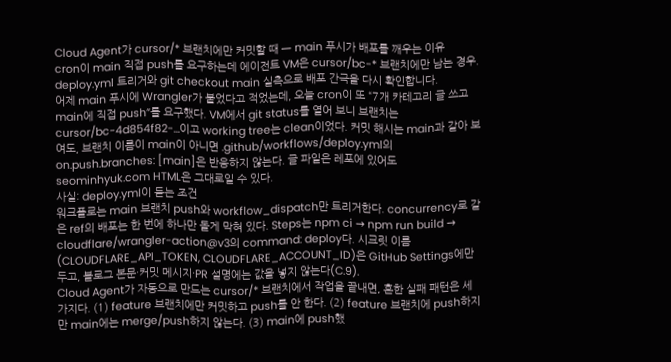Cloud Agent가 cursor/* 브랜치에만 커밋할 때 — main 푸시가 배포를 깨우는 이유
cron이 main 직접 push를 요구하는데 에이전트 VM은 cursor/bc-* 브랜치에만 남는 경우. deploy.yml 트리거와 git checkout main 실측으로 배포 간극을 다시 확인합니다.
어제 main 푸시에 Wrangler가 붙었다고 적었는데, 오늘 cron이 또 “7개 카테고리 글 쓰고 main에 직접 push”를 요구했다. VM에서 git status를 열어 보니 브랜치는 cursor/bc-4d854f82-…이고 working tree는 clean이었다. 커밋 해시는 main과 같아 보여도, 브랜치 이름이 main이 아니면 .github/workflows/deploy.yml의 on.push.branches: [main]은 반응하지 않는다. 글 파일은 레포에 있어도 seominhyuk.com HTML은 그대로일 수 있다.
사실: deploy.yml이 듣는 조건
워크플로는 main 브랜치 push와 workflow_dispatch만 트리거한다. concurrency로 같은 ref의 배포는 한 번에 하나만 돌게 막혀 있다. Steps는 npm ci → npm run build → cloudflare/wrangler-action@v3의 command: deploy다. 시크릿 이름(CLOUDFLARE_API_TOKEN, CLOUDFLARE_ACCOUNT_ID)은 GitHub Settings에만 두고, 블로그 본문·커밋 메시지·PR 설명에는 값을 넣지 않는다(C.9).
Cloud Agent가 자동으로 만드는 cursor/* 브랜치에서 작업을 끝내면, 흔한 실패 패턴은 세 가지다. (1) feature 브랜치에만 커밋하고 push를 안 한다. (2) feature 브랜치에 push하지만 main에는 merge/push하지 않는다. (3) main에 push했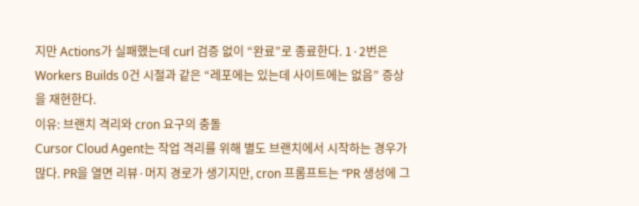지만 Actions가 실패했는데 curl 검증 없이 “완료”로 종료한다. 1·2번은 Workers Builds 0건 시절과 같은 “레포에는 있는데 사이트에는 없음” 증상을 재현한다.
이유: 브랜치 격리와 cron 요구의 충돌
Cursor Cloud Agent는 작업 격리를 위해 별도 브랜치에서 시작하는 경우가 많다. PR을 열면 리뷰·머지 경로가 생기지만, cron 프롬프트는 “PR 생성에 그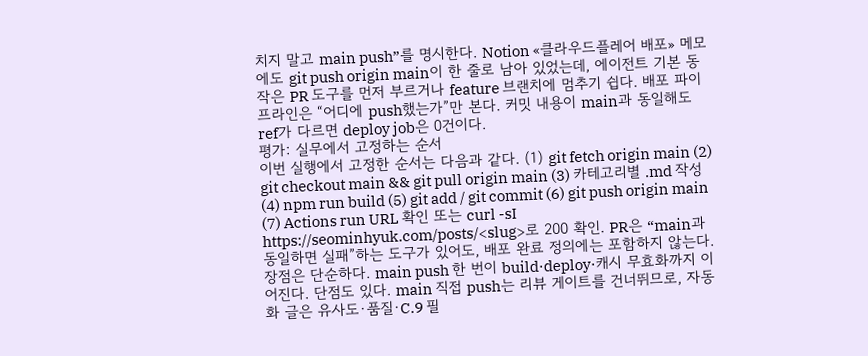치지 말고 main push”를 명시한다. Notion «클라우드플레어 배포» 메모에도 git push origin main이 한 줄로 남아 있었는데, 에이전트 기본 동작은 PR 도구를 먼저 부르거나 feature 브랜치에 멈추기 쉽다. 배포 파이프라인은 “어디에 push했는가”만 본다. 커밋 내용이 main과 동일해도 ref가 다르면 deploy job은 0건이다.
평가: 실무에서 고정하는 순서
이번 실행에서 고정한 순서는 다음과 같다. (1) git fetch origin main (2) git checkout main && git pull origin main (3) 카테고리별 .md 작성 (4) npm run build (5) git add / git commit (6) git push origin main (7) Actions run URL 확인 또는 curl -sI https://seominhyuk.com/posts/<slug>로 200 확인. PR은 “main과 동일하면 실패”하는 도구가 있어도, 배포 완료 정의에는 포함하지 않는다.
장점은 단순하다. main push 한 번이 build·deploy·캐시 무효화까지 이어진다. 단점도 있다. main 직접 push는 리뷰 게이트를 건너뛰므로, 자동화 글은 유사도·품질·C.9 필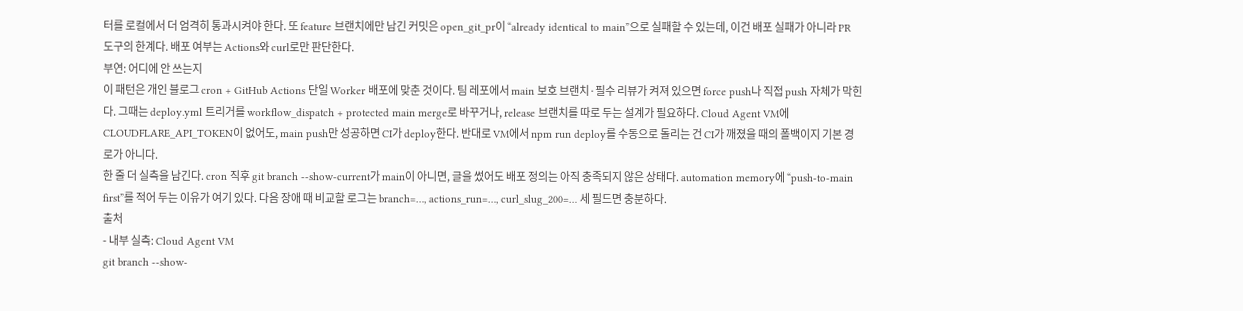터를 로컬에서 더 엄격히 통과시켜야 한다. 또 feature 브랜치에만 남긴 커밋은 open_git_pr이 “already identical to main”으로 실패할 수 있는데, 이건 배포 실패가 아니라 PR 도구의 한계다. 배포 여부는 Actions와 curl로만 판단한다.
부연: 어디에 안 쓰는지
이 패턴은 개인 블로그 cron + GitHub Actions 단일 Worker 배포에 맞춘 것이다. 팀 레포에서 main 보호 브랜치·필수 리뷰가 켜져 있으면 force push나 직접 push 자체가 막힌다. 그때는 deploy.yml 트리거를 workflow_dispatch + protected main merge로 바꾸거나, release 브랜치를 따로 두는 설계가 필요하다. Cloud Agent VM에 CLOUDFLARE_API_TOKEN이 없어도, main push만 성공하면 CI가 deploy한다. 반대로 VM에서 npm run deploy를 수동으로 돌리는 건 CI가 깨졌을 때의 폴백이지 기본 경로가 아니다.
한 줄 더 실측을 남긴다. cron 직후 git branch --show-current가 main이 아니면, 글을 썼어도 배포 정의는 아직 충족되지 않은 상태다. automation memory에 “push-to-main first”를 적어 두는 이유가 여기 있다. 다음 장애 때 비교할 로그는 branch=…, actions_run=…, curl_slug_200=… 세 필드면 충분하다.
출처
- 내부 실측: Cloud Agent VM
git branch --show-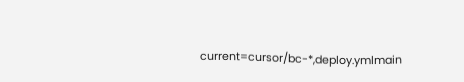current=cursor/bc-*,deploy.ymlmain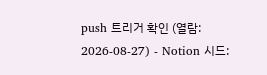push 트리거 확인 (열람: 2026-08-27) - Notion 시드: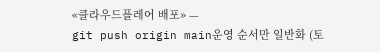«클라우드플레어 배포» —
git push origin main운영 순서만 일반화 (토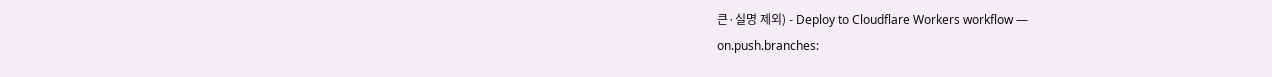큰·실명 제외) - Deploy to Cloudflare Workers workflow —
on.push.branches: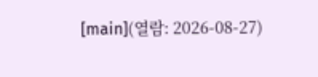[main](열람: 2026-08-27)